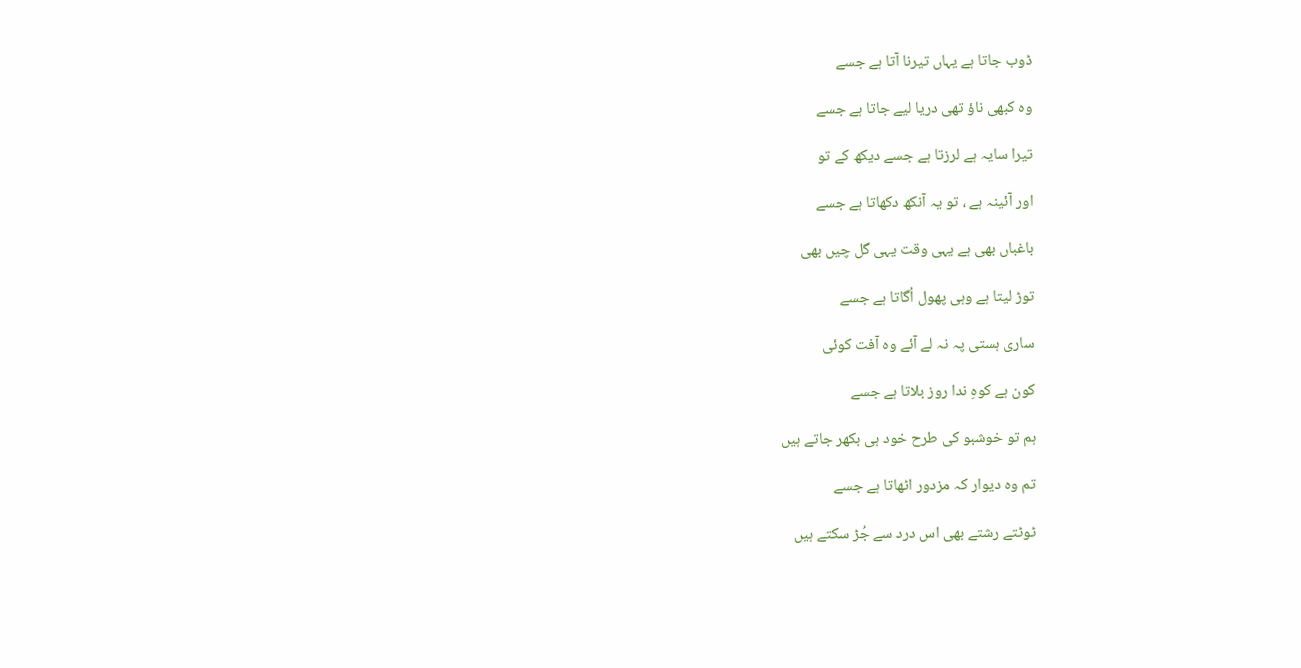ڈوب جاتا ہے یہاں تیرنا آتا ہے جسے

وہ کبھی ناؤ تھی دریا لیے جاتا ہے جسے

تیرا سایہ ہے لرزتا ہے جسے دیکھ کے تو

اور آئینہ ہے ، تو یہ آنکھ دکھاتا ہے جسے

باغباں بھی ہے یہی وقت یہی گل چیں بھی

توڑ لیتا ہے وہی پھول اُگاتا ہے جسے

ساری ہستی پہ نہ لے آئے وہ آفت کوئی

کون ہے کوہِ ندا روز بلاتا ہے جسے

ہم تو خوشبو کی طرح خود ہی بکھر جاتے ہیں

تم وہ دیوار کہ مزدور اٹھاتا ہے جسے

ٹوٹتے رشتے بھی اس درد سے جُڑ سکتے ہیں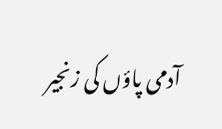آدمی پاؤں کی زنجیر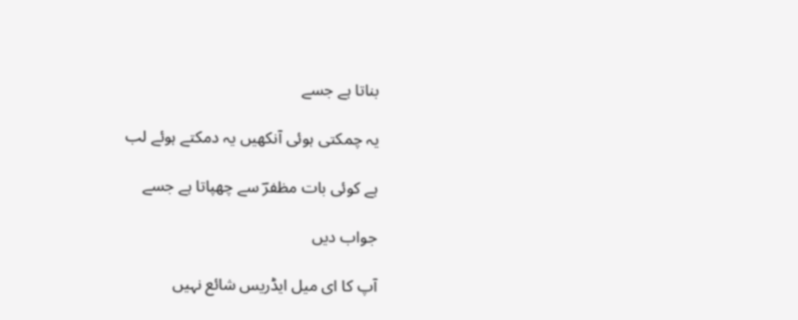بناتا ہے جسے

یہ چمکتی ہوئی آنکھیں یہ دمکتے ہوئے لب

ہے کوئی بات مظفرؔ سے چھپاتا ہے جسے

جواب دیں

آپ کا ای میل ایڈریس شائع نہیں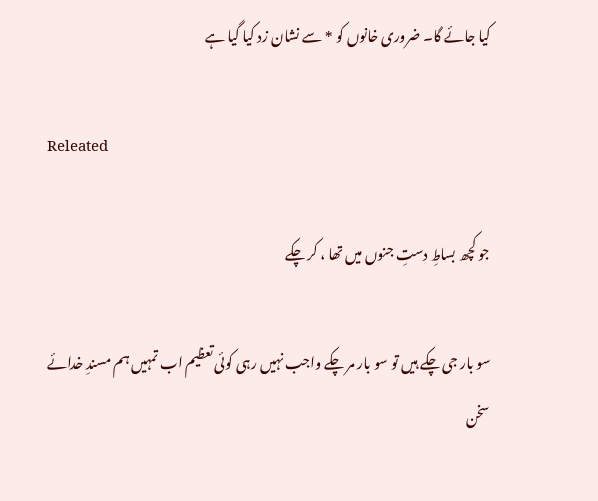کیا جائے گا۔ ضروری خانوں کو * سے نشان زد کیا گیا ہے

Releated

جو کچھ بساطِ دستِ جنوں میں تھا ، کر چکے

سو بار جی چکے ہیں تو سو بار مر چکے واجب نہیں رہی کوئی تعظیم اب تمہیں ہم مسندِ خدائے سخن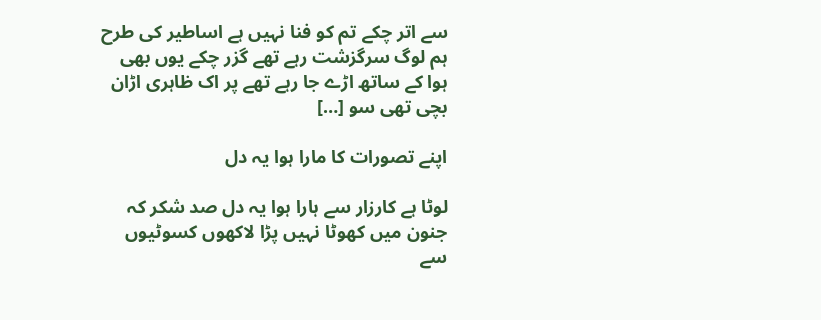سے اتر چکے تم کو فنا نہیں ہے اساطیر کی طرح ہم لوگ سرگزشت رہے تھے گزر چکے یوں بھی ہوا کے ساتھ اڑے جا رہے تھے پر اک ظاہری اڑان بچی تھی سو […]

اپنے تصورات کا مارا ہوا یہ دل

لوٹا ہے کارزار سے ہارا ہوا یہ دل صد شکر کہ جنون میں کھوٹا نہیں پڑا لاکھوں کسوٹیوں سے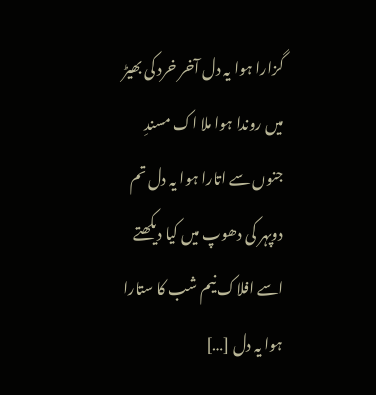گزارا ہوا یہ دل آخر خرد کی بھیڑ میں روندا ہوا ملا اک مسندِ جنوں سے اتارا ہوا یہ دل تم دوپہر کی دھوپ میں کیا دیکھتے اسے افلاک نیم شب کا ستارا ہوا یہ دل […]